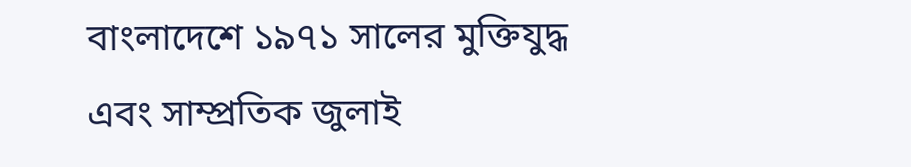বাংলাদেশে ১৯৭১ সালের মুক্তিযুদ্ধ এবং সাম্প্রতিক জুলাই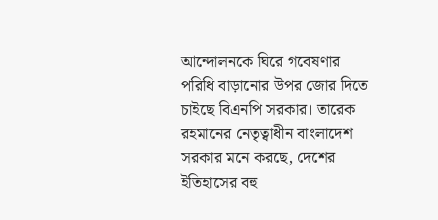আন্দোলনকে ঘিরে গবেষণার পরিধি বাড়ানোর উপর জোর দিতে চাইছে বিএনপি সরকার। তারেক রহমানের নেতৃত্বাধীন বাংলাদেশ সরকার মনে করছে, দেশের ইতিহাসের বহু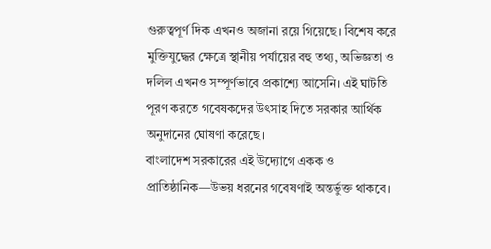গুরুত্বপূর্ণ দিক এখনও অজানা রয়ে গিয়েছে। বিশেষ করে মুক্তিযুদ্ধের ক্ষেত্রে স্থানীয় পর্যায়ের বহু তথ্য, অভিজ্ঞতা ও দলিল এখনও সম্পূর্ণভাবে প্রকাশ্যে আসেনি। এই ঘাটতি পূরণ করতে গবেষকদের উৎসাহ দিতে সরকার আর্থিক অনুদানের ঘোষণা করেছে।
বাংলাদেশ সরকারের এই উদ্যোগে একক ও প্রাতিষ্ঠানিক—উভয় ধরনের গবেষণাই অন্তর্ভুক্ত থাকবে।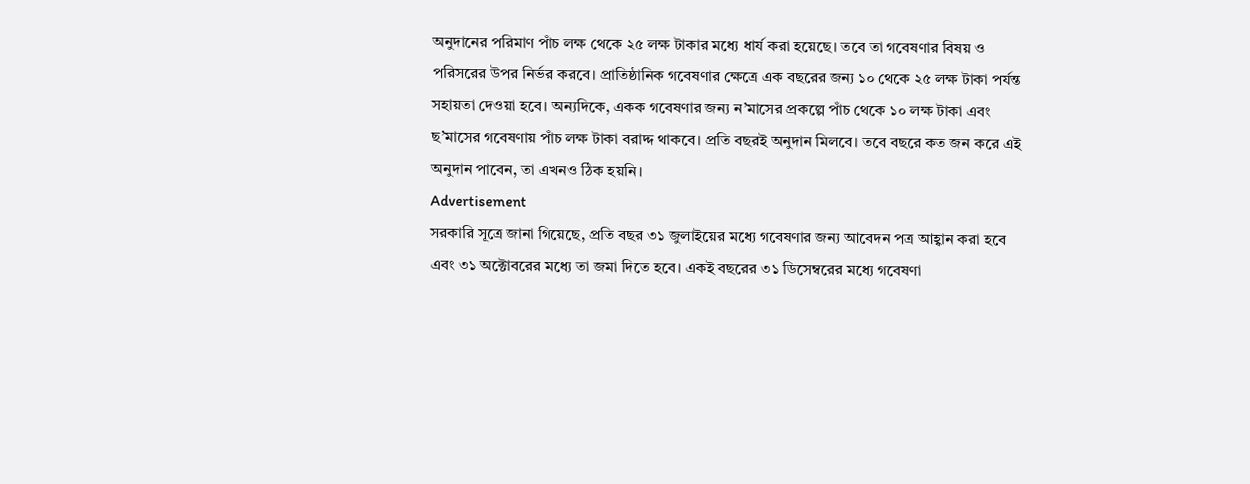অনুদানের পরিমাণ পাঁচ লক্ষ থেকে ২৫ লক্ষ টাকার মধ্যে ধার্য করা হয়েছে। তবে তা গবেষণার বিষয় ও পরিসরের উপর নির্ভর করবে। প্রাতিষ্ঠানিক গবেষণার ক্ষেত্রে এক বছরের জন্য ১০ থেকে ২৫ লক্ষ টাকা পর্যন্ত সহায়তা দেওয়া হবে। অন্যদিকে, একক গবেষণার জন্য ন’মাসের প্রকল্পে পাঁচ থেকে ১০ লক্ষ টাকা এবং ছ’মাসের গবেষণায় পাঁচ লক্ষ টাকা বরাদ্দ থাকবে। প্রতি বছরই অনুদান মিলবে। তবে বছরে কত জন করে এই অনুদান পাবেন, তা এখনও ঠিক হয়নি।
Advertisement
সরকারি সূত্রে জানা গিয়েছে, প্রতি বছর ৩১ জুলাইয়ের মধ্যে গবেষণার জন্য আবেদন পত্র আহ্বান করা হবে এবং ৩১ অক্টোবরের মধ্যে তা জমা দিতে হবে। একই বছরের ৩১ ডিসেম্বরের মধ্যে গবেষণা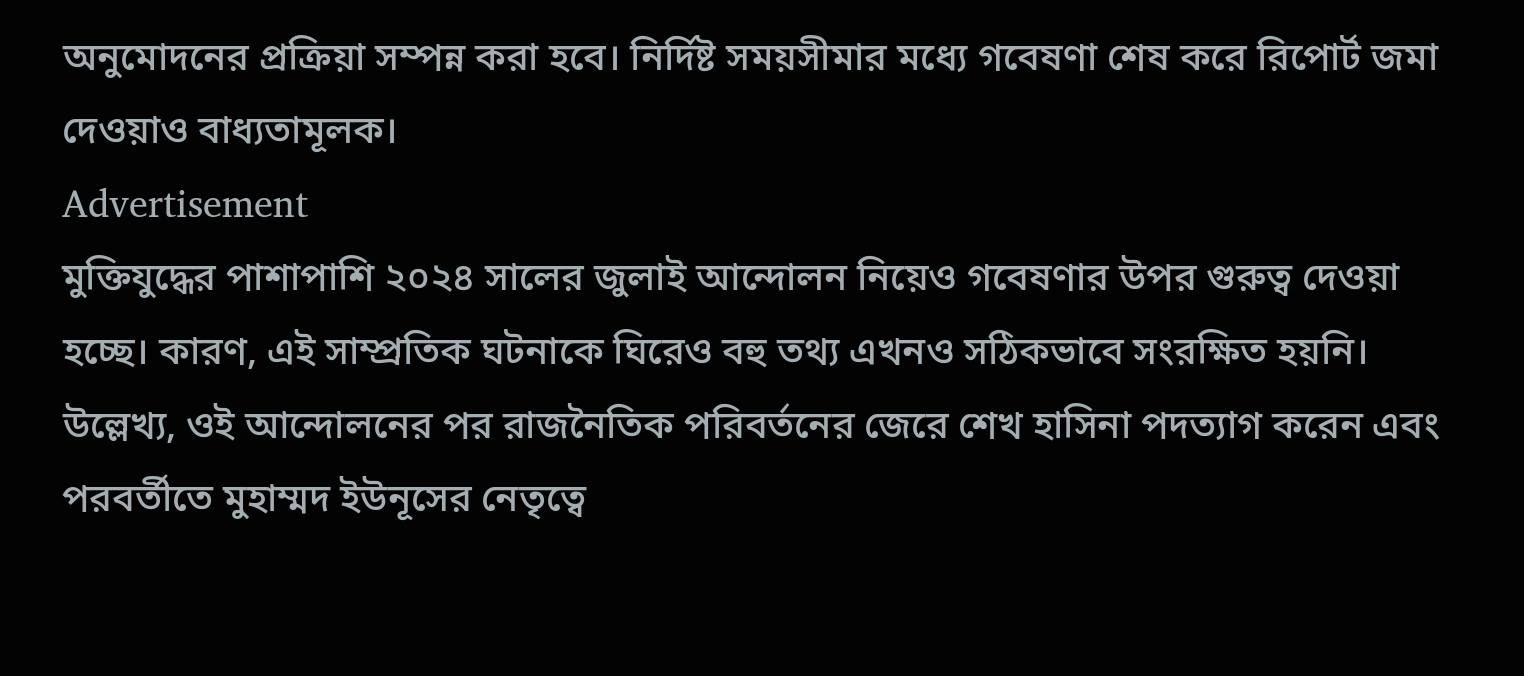অনুমোদনের প্রক্রিয়া সম্পন্ন করা হবে। নির্দিষ্ট সময়সীমার মধ্যে গবেষণা শেষ করে রিপোর্ট জমা দেওয়াও বাধ্যতামূলক।
Advertisement
মুক্তিযুদ্ধের পাশাপাশি ২০২৪ সালের জুলাই আন্দোলন নিয়েও গবেষণার উপর গুরুত্ব দেওয়া হচ্ছে। কারণ, এই সাম্প্রতিক ঘটনাকে ঘিরেও বহু তথ্য এখনও সঠিকভাবে সংরক্ষিত হয়নি। উল্লেখ্য, ওই আন্দোলনের পর রাজনৈতিক পরিবর্তনের জেরে শেখ হাসিনা পদত্যাগ করেন এবং পরবর্তীতে মুহাম্মদ ইউনূসের নেতৃত্বে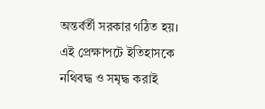অন্তর্বর্তী সরকার গঠিত হয়। এই প্রেক্ষাপটে ইতিহাসকে নথিবদ্ধ ও সমৃদ্ধ করাই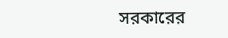সরকারের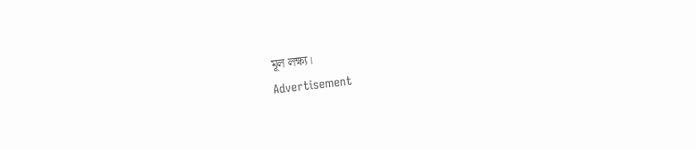মূল লক্ষ্য।
Advertisement